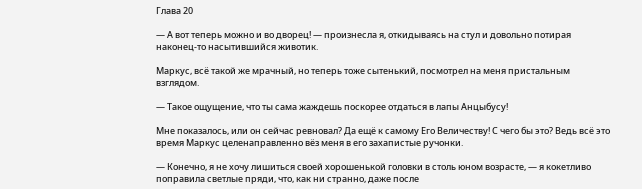Глава 20

— А вот теперь можно и во дворец! — произнесла я, откидываясь на стул и довольно потирая наконец-то насытившийся животик.

Маркус, всё такой же мрачный, но теперь тоже сытенький, посмотрел на меня пристальным взглядом.

— Такое ощущение, что ты сама жаждешь поскорее отдаться в лапы Анцыбусу!

Мне показалось, или он сейчас ревновал? Да ещё к самому Его Величеству! С чего бы это? Ведь всё это время Маркус целенаправленно вёз меня в его захапистые ручонки.

— Конечно, я не хочу лишиться своей хорошенькой головки в столь юном возрасте, — я кокетливо поправила светлые пряди, что, как ни странно, даже после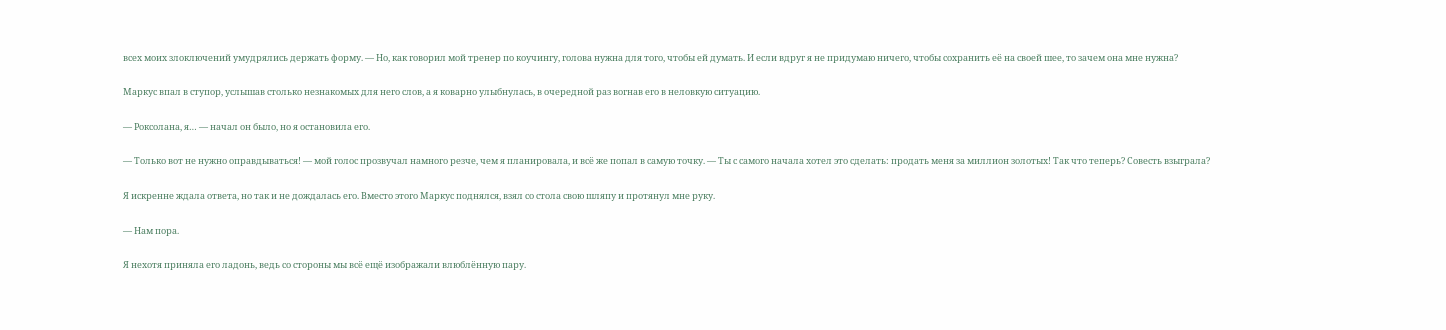всех моих злоключений умудрялись держать форму. — Но, как говорил мой тренер по коучингу, голова нужна для того, чтобы ей думать. И если вдруг я не придумаю ничего, чтобы сохранить её на своей шее, то зачем она мне нужна?

Маркус впал в ступор, услышав столько незнакомых для него слов, а я коварно улыбнулась, в очередной раз вогнав его в неловкую ситуацию.

— Роксолана, я… — начал он было, но я остановила его.

— Только вот не нужно оправдываться! — мой голос прозвучал намного резче, чем я планировала, и всё же попал в самую точку. — Ты с самого начала хотел это сделать: продать меня за миллион золотых! Так что теперь? Совесть взыграла?

Я искренне ждала ответа, но так и не дождалась его. Вместо этого Маркус поднялся, взял со стола свою шляпу и протянул мне руку.

— Нам пора.

Я нехотя приняла его ладонь, ведь со стороны мы всё ещё изображали влюблённую пару.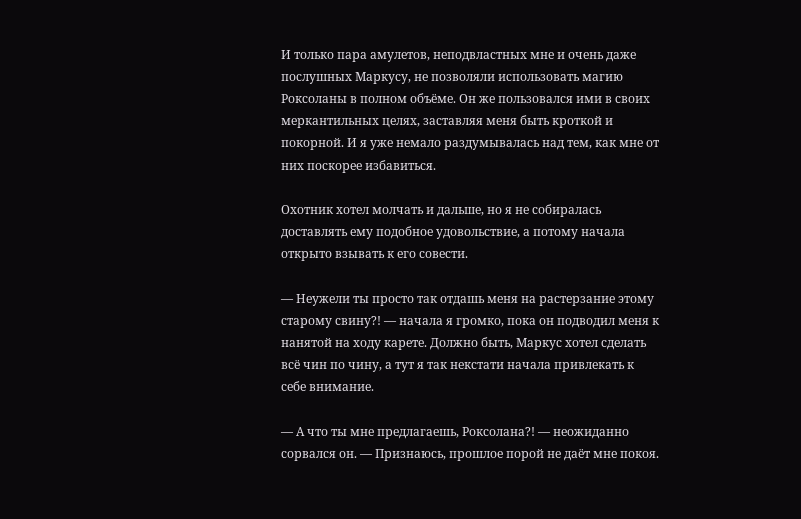И только пара амулетов, неподвластных мне и очень даже послушных Маркусу, не позволяли использовать магию Роксоланы в полном объёме. Он же пользовался ими в своих меркантильных целях, заставляя меня быть кроткой и покорной. И я уже немало раздумывалась над тем, как мне от них поскорее избавиться.

Охотник хотел молчать и дальше, но я не собиралась доставлять ему подобное удовольствие, а потому начала открыто взывать к его совести.

— Неужели ты просто так отдашь меня на растерзание этому старому свину?! — начала я громко, пока он подводил меня к нанятой на ходу карете. Должно быть, Маркус хотел сделать всё чин по чину, а тут я так некстати начала привлекать к себе внимание.

— А что ты мне предлагаешь, Роксолана?! — неожиданно сорвался он. — Признаюсь, прошлое порой не даёт мне покоя.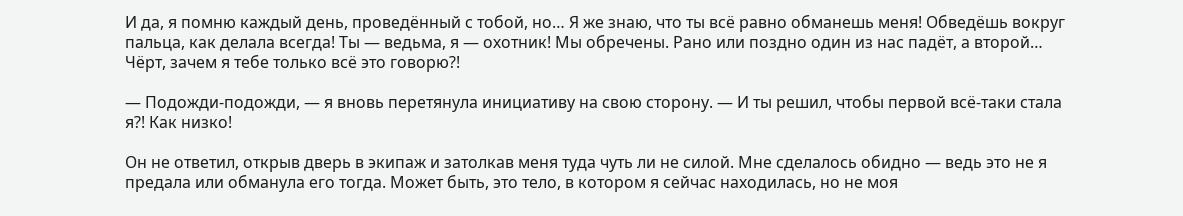И да, я помню каждый день, проведённый с тобой, но… Я же знаю, что ты всё равно обманешь меня! Обведёшь вокруг пальца, как делала всегда! Ты — ведьма, я — охотник! Мы обречены. Рано или поздно один из нас падёт, а второй… Чёрт, зачем я тебе только всё это говорю?!

— Подожди-подожди, — я вновь перетянула инициативу на свою сторону. — И ты решил, чтобы первой всё-таки стала я?! Как низко!

Он не ответил, открыв дверь в экипаж и затолкав меня туда чуть ли не силой. Мне сделалось обидно — ведь это не я предала или обманула его тогда. Может быть, это тело, в котором я сейчас находилась, но не моя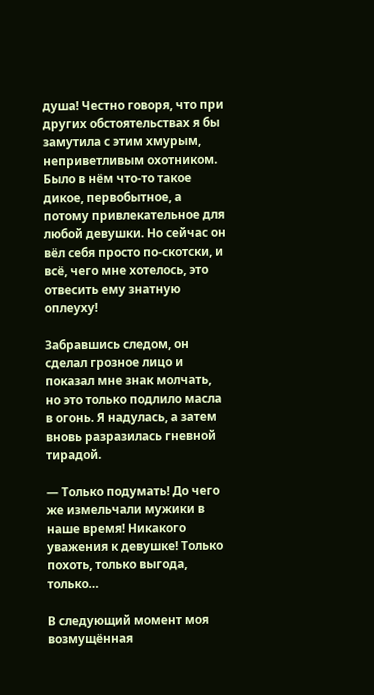душа! Честно говоря, что при других обстоятельствах я бы замутила с этим хмурым, неприветливым охотником. Было в нём что-то такое дикое, первобытное, а потому привлекательное для любой девушки. Но сейчас он вёл себя просто по-скотски, и всё, чего мне хотелось, это отвесить ему знатную оплеуху!

Забравшись следом, он сделал грозное лицо и показал мне знак молчать, но это только подлило масла в огонь. Я надулась, а затем вновь разразилась гневной тирадой.

— Только подумать! До чего же измельчали мужики в наше время! Никакого уважения к девушке! Только похоть, только выгода, только…

В следующий момент моя возмущённая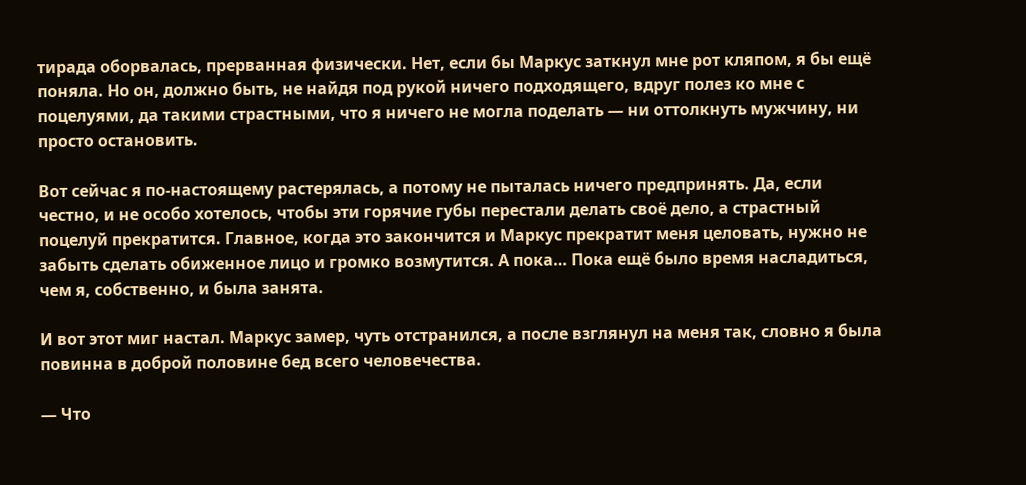тирада оборвалась, прерванная физически. Нет, если бы Маркус заткнул мне рот кляпом, я бы ещё поняла. Но он, должно быть, не найдя под рукой ничего подходящего, вдруг полез ко мне с поцелуями, да такими страстными, что я ничего не могла поделать — ни оттолкнуть мужчину, ни просто остановить.

Вот сейчас я по-настоящему растерялась, а потому не пыталась ничего предпринять. Да, если честно, и не особо хотелось, чтобы эти горячие губы перестали делать своё дело, а страстный поцелуй прекратится. Главное, когда это закончится и Маркус прекратит меня целовать, нужно не забыть сделать обиженное лицо и громко возмутится. А пока… Пока ещё было время насладиться, чем я, собственно, и была занята.

И вот этот миг настал. Маркус замер, чуть отстранился, а после взглянул на меня так, словно я была повинна в доброй половине бед всего человечества.

— Что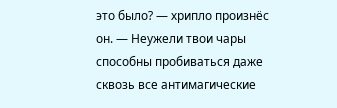это было? — хрипло произнёс он. — Неужели твои чары способны пробиваться даже сквозь все антимагические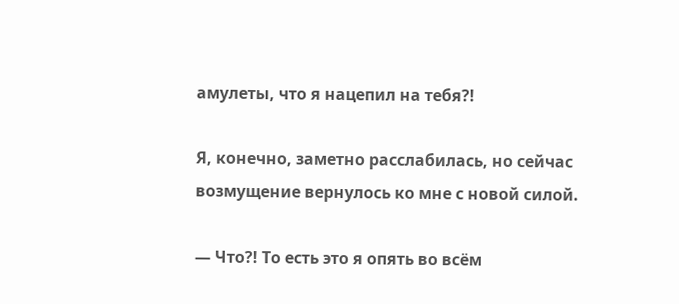амулеты, что я нацепил на тебя?!

Я, конечно, заметно расслабилась, но сейчас возмущение вернулось ко мне с новой силой.

— Что?! То есть это я опять во всём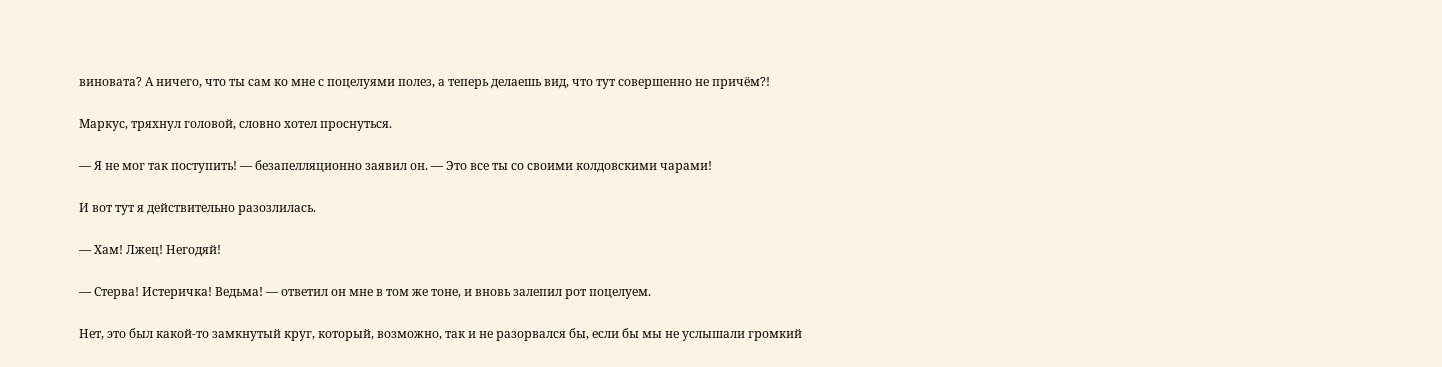виновата? А ничего, что ты сам ко мне с поцелуями полез, а теперь делаешь вид, что тут совершенно не причём?!

Маркус, тряхнул головой, словно хотел проснуться.

— Я не мог так поступить! — безапелляционно заявил он. — Это все ты со своими колдовскими чарами!

И вот тут я действительно разозлилась.

— Хам! Лжец! Негодяй!

— Стерва! Истеричка! Ведьма! — ответил он мне в том же тоне, и вновь залепил рот поцелуем.

Нет, это был какой-то замкнутый круг, который, возможно, так и не разорвался бы, если бы мы не услышали громкий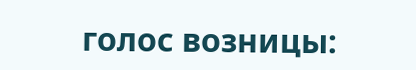голос возницы: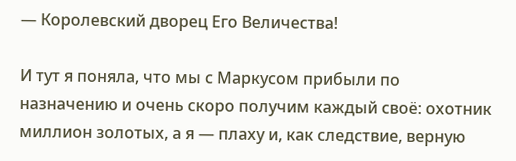— Королевский дворец Его Величества!

И тут я поняла, что мы с Маркусом прибыли по назначению и очень скоро получим каждый своё: охотник миллион золотых, а я — плаху и, как следствие, верную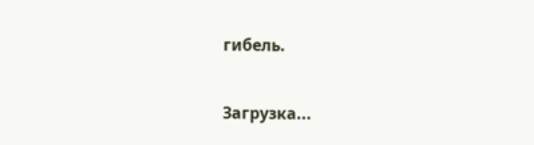гибель.

Загрузка...